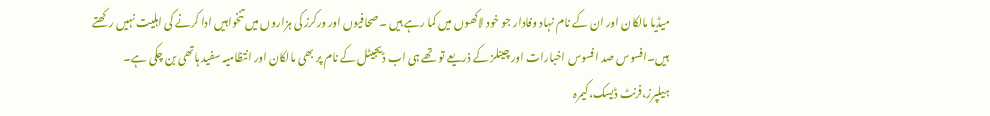میڈیا مالکان اور ان کے نام نہاد وفادار جو خود لاکھوں میں کما رہے ہیں ۔صحافیوں اور ورکرز کی ہزاروں میں تنخواہیں ادا کرنے کی اہلیت نہیں رکھتے ہیں۔افسوس صد افسوس اخبارات اور چینلز کے ذریعے تو تھے ہی اب ڈیجیٹل کے نام پر بھی مالکان اور انتظامیہ سفید ہاتھی بن چکی ہے۔
ہیلپرز،فرنٹ ڈیسک،کیمرہ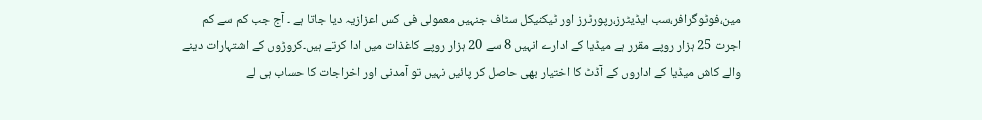مین،فوٹوگرافر،سب ایڈیٹرز،رپورٹرز اور ٹیکنیکل سٹاف جنہیں معمولی فی کس اعزازیہ دیا جاتا ہے ۔ آج جب کم سے کم اجرت 25 ہزار روپے مقرر ہے میڈیا کے ادارے انہیں 8 سے 20 ہزار روپے کاغذات میں ادا کرتے ہیں۔کروڑوں کے اشتہارات دینے والے کاش میڈیا کے اداروں کے آڈٹ کا اختیار بھی حاصل کر پائیں نہیں تو آمدنی اور اخراجات کا حساب ہی لے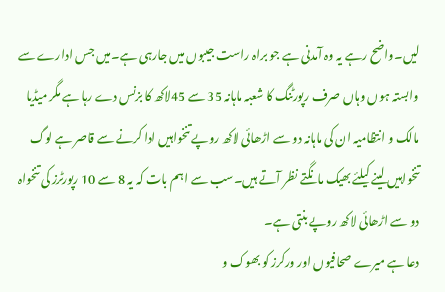لیں۔واضح رہے یہ وہ آمدنی ہے جو براہ راست جیبوں میں جارہی ہے۔میں جس ادارے سے وابستہ ہوں وہاں صرف رپورٹنگ کا شعبہ ماہانہ 35 سے 45لاکھ کا بزنس دے رہا ہے مگر میڈیا مالک و انتظامیہ ان کی ماہانہ دو سے اڑھائی لاکھ روپے تنخواہیں ادا کرنے سے قاصر ہے لوگ تنخواہیں لینے کیلئے بھیک مانگتے نظر آتے ہیں۔سب سے اہم بات کہ یہ 8 سے 10 رپورٹرز کی تنخواہ دو سے اڑھائی لاکھ روپے بنتی ہے۔
دعا ہے میرے صحافیوں اور ورکرز کو بھوک و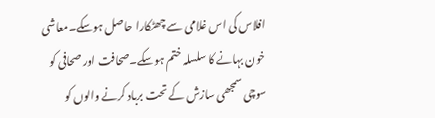افلاس کی اس غلامی سے چھٹکارا حاصل ہوسکے۔معاشی خون بہانے کا سلسلہ ختم ہوسکے۔صحافت اور صحافی کو سوچی سمجھی سازش کے تحت برباد کرنے والوں کو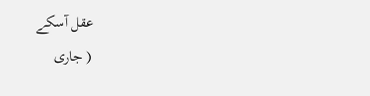عقل آسکے
( جاری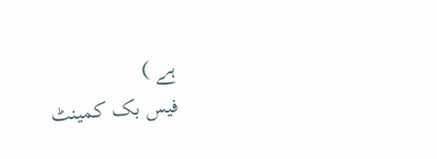ہے )
فیس بک کمینٹ